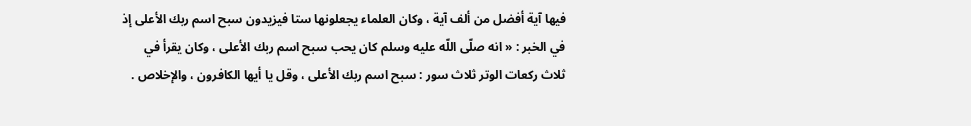فيها آية أفضل من ألف آية ، وكان العلماء يجعلونها ستا فيزيدون سبح اسم ربك الأعلى إذ في الخبر : « انه صلّى اللّه عليه وسلم كان يحب سبح اسم ربك الأعلى ، وكان يقرأ في ثلاث ركعات الوتر ثلاث سور : سبح اسم ربك الأعلى ، وقل يا أيها الكافرون ، والإخلاص .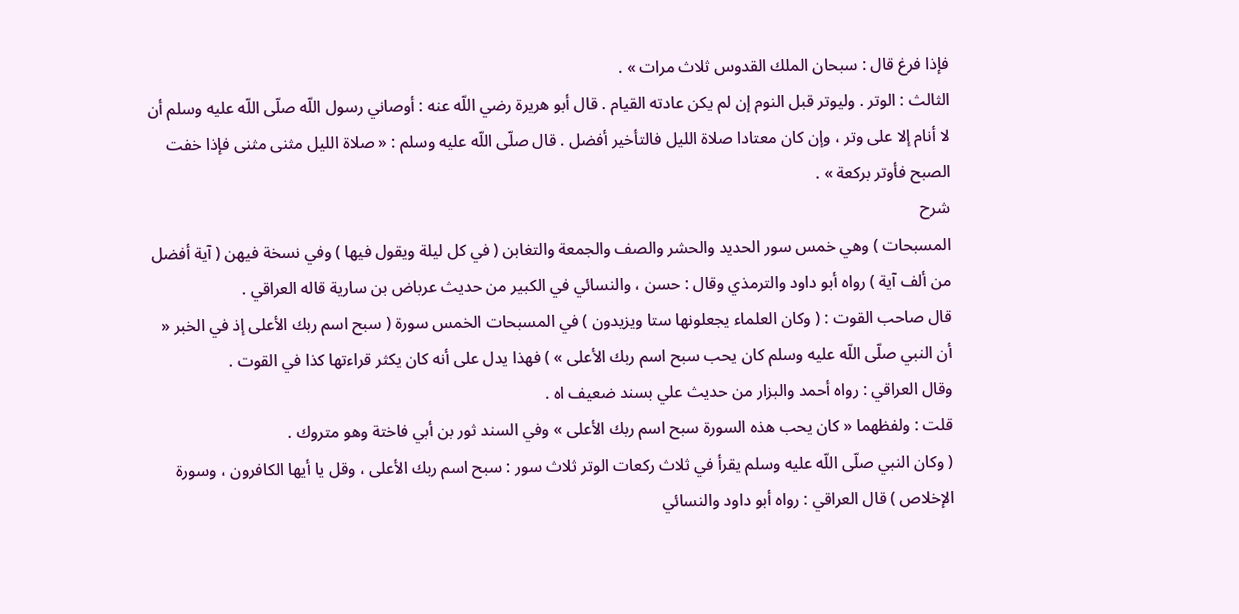فإذا فرغ قال : سبحان الملك القدوس ثلاث مرات » .
الثالث : الوتر . وليوتر قبل النوم إن لم يكن عادته القيام . قال أبو هريرة رضي اللّه عنه : أوصاني رسول اللّه صلّى اللّه عليه وسلم أن لا أنام إلا على وتر ، وإن كان معتادا صلاة الليل فالتأخير أفضل . قال صلّى اللّه عليه وسلم : « صلاة الليل مثنى مثنى فإذا خفت الصبح فأوتر بركعة » .
شرح
المسبحات ) وهي خمس سور الحديد والحشر والصف والجمعة والتغابن ( في كل ليلة ويقول فيها ) وفي نسخة فيهن ( آية أفضل من ألف آية ) رواه أبو داود والترمذي وقال : حسن ، والنسائي في الكبير من حديث عرباض بن سارية قاله العراقي .
قال صاحب القوت : ( وكان العلماء يجعلونها ستا ويزيدون ) في المسبحات الخمس سورة ( سبح اسم ربك الأعلى إذ في الخبر « أن النبي صلّى اللّه عليه وسلم كان يحب سبح اسم ربك الأعلى » ) فهذا يدل على أنه كان يكثر قراءتها كذا في القوت .
وقال العراقي : رواه أحمد والبزار من حديث علي بسند ضعيف اه .
قلت : ولفظهما « كان يحب هذه السورة سبح اسم ربك الأعلى » وفي السند ثور بن أبي فاختة وهو متروك .
( وكان النبي صلّى اللّه عليه وسلم يقرأ في ثلاث ركعات الوتر ثلاث سور : سبح اسم ربك الأعلى ، وقل يا أيها الكافرون ، وسورة الإخلاص ) قال العراقي : رواه أبو داود والنسائي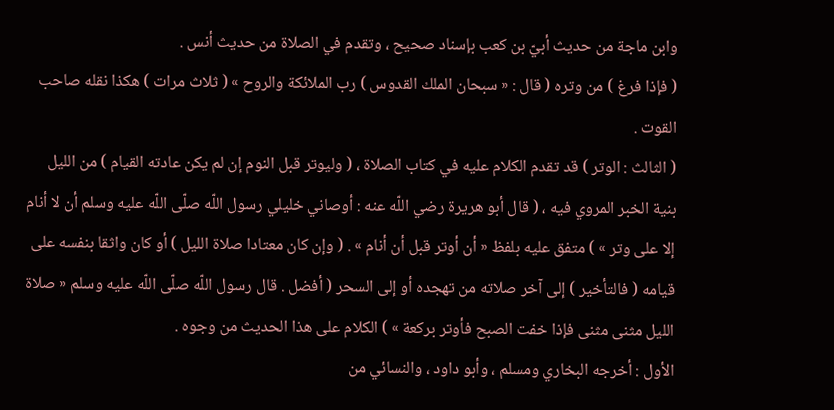وابن ماجة من حديث أبيّ بن كعب بإسناد صحيح ، وتقدم في الصلاة من حديث أنس .
( فإذا فرغ ) من وتره ( قال : « سبحان الملك القدوس ) رب الملائكة والروح » ( ثلاث مرات ) هكذا نقله صاحب القوت .
( الثالث : الوتر ) قد تقدم الكلام عليه في كتاب الصلاة ، ( وليوتر قبل النوم إن لم يكن عادته القيام ) من الليل بنية الخبر المروي فيه ، ( قال أبو هريرة رضي اللّه عنه : أوصاني خليلي رسول اللّه صلّى اللّه عليه وسلم أن لا أنام إلا على وتر » ) متفق عليه بلفظ « أن أوتر قبل أن أنام » . ( وإن كان معتادا صلاة الليل ) أو كان واثقا بنفسه على قيامه ( فالتأخير ) إلى آخر صلاته من تهجده أو إلى السحر ( أفضل . قال رسول اللّه صلّى اللّه عليه وسلم « صلاة الليل مثنى مثنى فإذا خفت الصبح فأوتر بركعة » ) الكلام على هذا الحديث من وجوه .
الأول : أخرجه البخاري ومسلم ، وأبو داود ، والنسائي من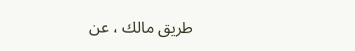طريق مالك ، عن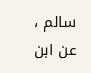سالم ، عن ابن